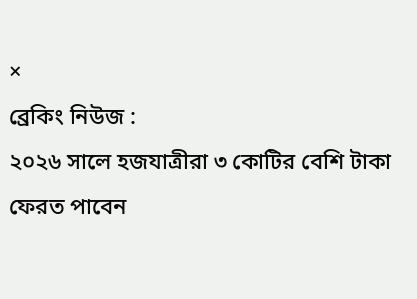×
ব্রেকিং নিউজ :
২০২৬ সালে হজযাত্রীরা ৩ কোটির বেশি টাকা ফেরত পাবেন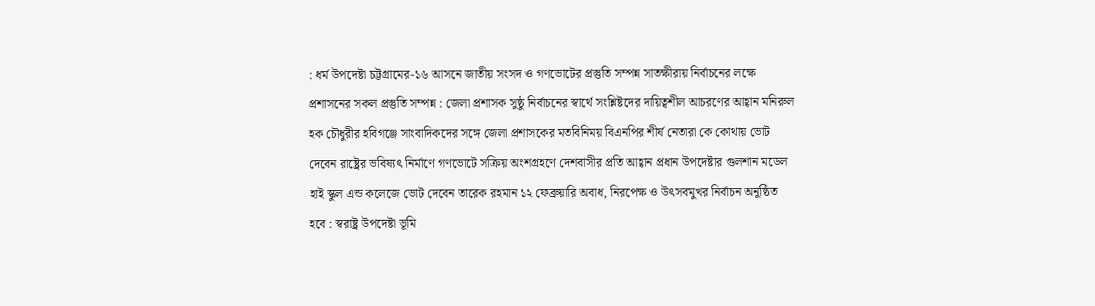: ধর্ম উপদেষ্টা চট্টগ্রামের-১৬ আসনে জাতীয় সংসদ ও গণভোটের প্রস্তুতি সম্পন্ন সাতক্ষীরায় নির্বাচনের লক্ষে প্রশাসনের সকল প্রস্তুতি সম্পন্ন : জেলা প্রশাসক সুষ্ঠু নির্বাচনের স্বার্থে সংশ্লিষ্টদের দায়িত্বশীল আচরণের আহ্বান মনিরুল হক চৌধুরীর হবিগঞ্জে সাংবাদিকদের সঙ্গে জেলা প্রশাসকের মতবিনিময় বিএনপির শীর্ষ নেতারা কে কোথায় ভোট দেবেন রাষ্ট্রের ভবিষ্যৎ নির্মাণে গণভোটে সক্রিয় অংশগ্রহণে দেশবাসীর প্রতি আহ্বান প্রধান উপদেষ্টার গুলশান মডেল হাই স্কুল এন্ড কলেজে ভোট দেবেন তারেক রহমান ১২ ফেব্রুয়ারি অবাধ, নিরপেক্ষ ও উৎসবমুখর নির্বাচন অনুষ্ঠিত হবে : স্বরাষ্ট্র উপদেষ্টা ভূমি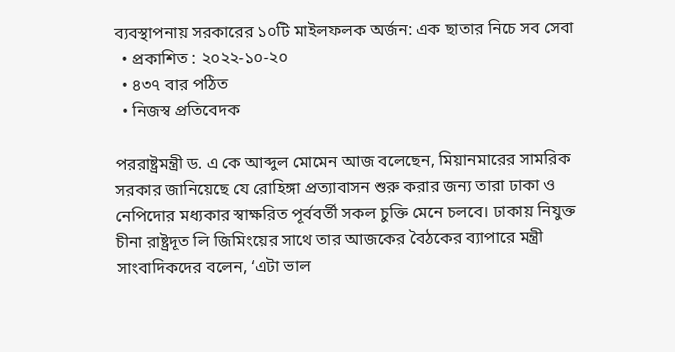ব্যবস্থাপনায় সরকারের ১০টি মাইলফলক অর্জন: এক ছাতার নিচে সব সেবা
  • প্রকাশিত : ২০২২-১০-২০
  • ৪৩৭ বার পঠিত
  • নিজস্ব প্রতিবেদক

পররাষ্ট্রমন্ত্রী ড. এ কে আব্দুল মোমেন আজ বলেছেন, মিয়ানমারের সামরিক সরকার জানিয়েছে যে রোহিঙ্গা প্রত্যাবাসন শুরু করার জন্য তারা ঢাকা ও নেপিদোর মধ্যকার স্বাক্ষরিত পূর্ববর্তী সকল চুক্তি মেনে চলবে। ঢাকায় নিযুক্ত চীনা রাষ্ট্রদূত লি জিমিংয়ের সাথে তার আজকের বৈঠকের ব্যাপারে মন্ত্রী সাংবাদিকদের বলেন, ‘এটা ভাল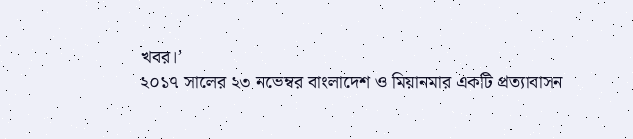খবর।’
২০১৭ সালের ২৩ নভেম্বর বাংলাদেশ ও মিয়ানমার একটি প্রত্যাবাসন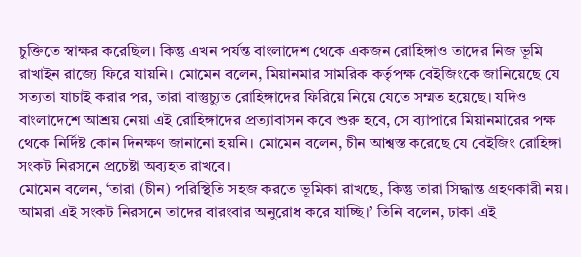চুক্তিতে স্বাক্ষর করেছিল। কিন্তু এখন পর্যন্ত বাংলাদেশ থেকে একজন রোহিঙ্গাও তাদের নিজ ভূমি রাখাইন রাজ্যে ফিরে যায়নি। মোমেন বলেন, মিয়ানমার সামরিক কর্তৃপক্ষ বেইজিংকে জানিয়েছে যে সত্যতা যাচাই করার পর, তারা বাস্তুচ্যুত রোহিঙ্গাদের ফিরিয়ে নিয়ে যেতে সম্মত হয়েছে। যদিও বাংলাদেশে আশ্রয় নেয়া এই রোহিঙ্গাদের প্রত্যাবাসন কবে শুরু হবে, সে ব্যাপারে মিয়ানমারের পক্ষ থেকে নির্দিষ্ট কোন দিনক্ষণ জানানো হয়নি। মোমেন বলেন, চীন আশ্বস্ত করেছে যে বেইজিং রোহিঙ্গা সংকট নিরসনে প্রচেষ্টা অব্যহত রাখবে।
মোমেন বলেন, ‘তারা (চীন) পরিস্থিতি সহজ করতে ভূমিকা রাখছে, কিন্তু তারা সিদ্ধান্ত গ্রহণকারী নয়। আমরা এই সংকট নিরসনে তাদের বারংবার অনুরোধ করে যাচ্ছি।’ তিনি বলেন, ঢাকা এই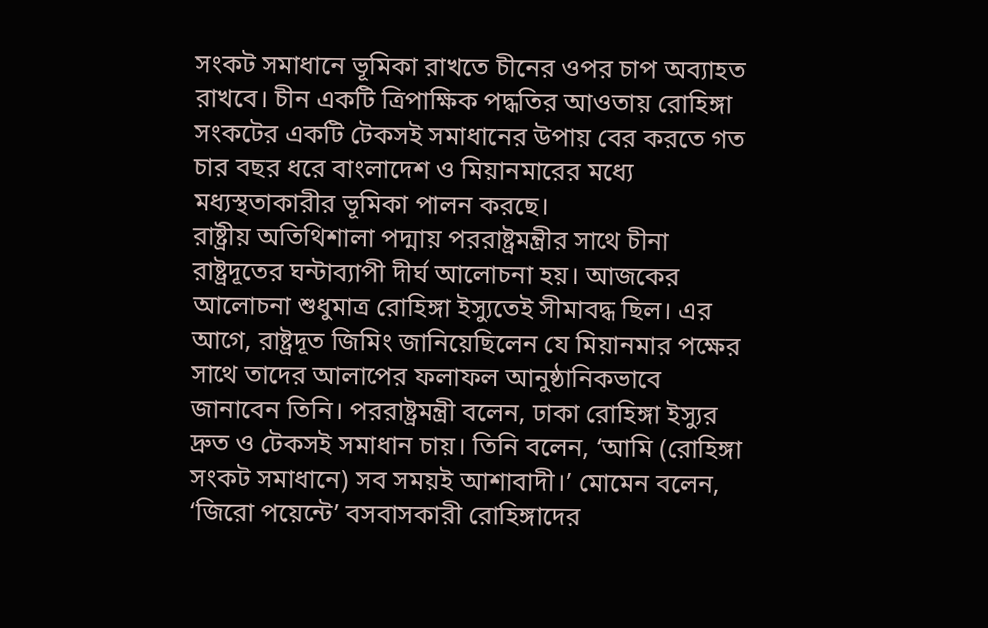সংকট সমাধানে ভূমিকা রাখতে চীনের ওপর চাপ অব্যাহত রাখবে। চীন একটি ত্রিপাক্ষিক পদ্ধতির আওতায় রোহিঙ্গা সংকটের একটি টেকসই সমাধানের উপায় বের করতে গত চার বছর ধরে বাংলাদেশ ও মিয়ানমারের মধ্যে মধ্যস্থতাকারীর ভূমিকা পালন করছে।
রাষ্ট্রীয় অতিথিশালা পদ্মায় পররাষ্ট্রমন্ত্রীর সাথে চীনা রাষ্ট্রদূতের ঘন্টাব্যাপী দীর্ঘ আলোচনা হয়। আজকের আলোচনা শুধুমাত্র রোহিঙ্গা ইস্যুতেই সীমাবদ্ধ ছিল। এর আগে, রাষ্ট্রদূত জিমিং জানিয়েছিলেন যে মিয়ানমার পক্ষের সাথে তাদের আলাপের ফলাফল আনুষ্ঠানিকভাবে জানাবেন তিনি। পররাষ্ট্রমন্ত্রী বলেন, ঢাকা রোহিঙ্গা ইস্যুর দ্রুত ও টেকসই সমাধান চায়। তিনি বলেন, ‘আমি (রোহিঙ্গা সংকট সমাধানে) সব সময়ই আশাবাদী।’ মোমেন বলেন, ‘জিরো পয়েন্টে’ বসবাসকারী রোহিঙ্গাদের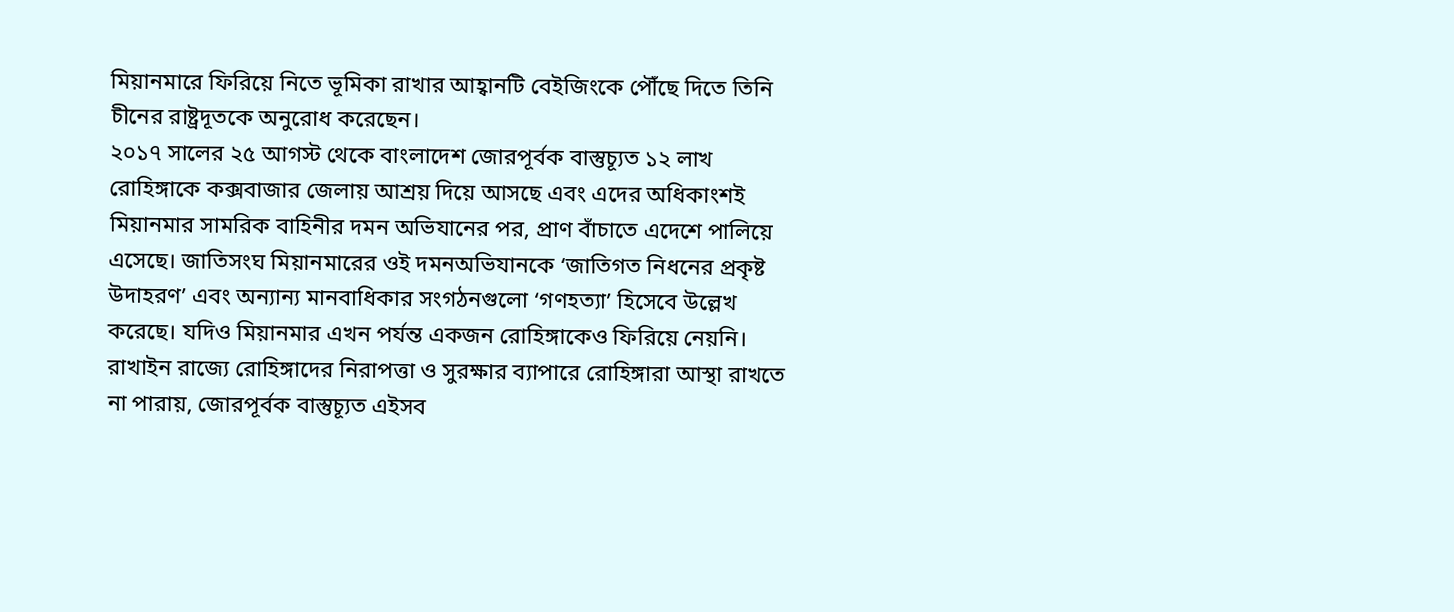মিয়ানমারে ফিরিয়ে নিতে ভূমিকা রাখার আহ্বানটি বেইজিংকে পৌঁছে দিতে তিনি চীনের রাষ্ট্রদূতকে অনুরোধ করেছেন।
২০১৭ সালের ২৫ আগস্ট থেকে বাংলাদেশ জোরপূর্বক বাস্তুচ্যূত ১২ লাখ রোহিঙ্গাকে কক্সবাজার জেলায় আশ্রয় দিয়ে আসছে এবং এদের অধিকাংশই মিয়ানমার সামরিক বাহিনীর দমন অভিযানের পর, প্রাণ বাঁচাতে এদেশে পালিয়ে এসেছে। জাতিসংঘ মিয়ানমারের ওই দমনঅভিযানকে ‘জাতিগত নিধনের প্রকৃষ্ট উদাহরণ’ এবং অন্যান্য মানবাধিকার সংগঠনগুলো ‘গণহত্যা’ হিসেবে উল্লেখ করেছে। যদিও মিয়ানমার এখন পর্যন্ত একজন রোহিঙ্গাকেও ফিরিয়ে নেয়নি। রাখাইন রাজ্যে রোহিঙ্গাদের নিরাপত্তা ও সুরক্ষার ব্যাপারে রোহিঙ্গারা আস্থা রাখতে না পারায়, জোরপূর্বক বাস্তুচ্যূত এইসব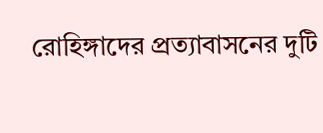রোহিঙ্গাদের প্রত্যাবাসনের দুটি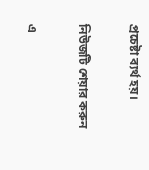প্রচেষ্টা ব্যর্থ হয়।

নিউজটি শেয়ার করুন

এ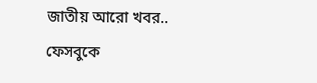জাতীয় আরো খবর..
ফেসবুকে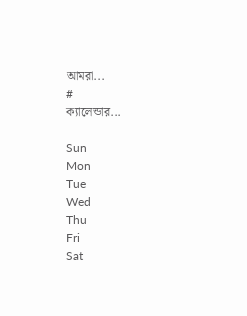আমরা...
#
ক্যালেন্ডার...

Sun
Mon
Tue
Wed
Thu
Fri
Sat